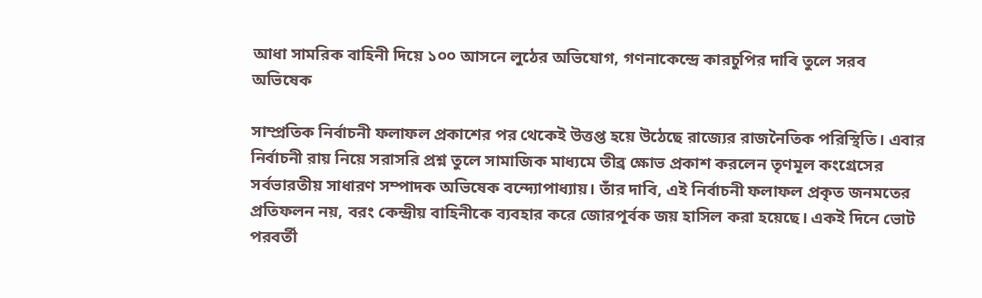আধা সামরিক বাহিনী দিয়ে ১০০ আসনে লুঠের অভিযোগ, গণনাকেন্দ্রে কারচুপির দাবি তুলে সরব অভিষেক

সাম্প্রতিক নির্বাচনী ফলাফল প্রকাশের পর থেকেই উত্তপ্ত হয়ে উঠেছে রাজ্যের রাজনৈতিক পরিস্থিতি। এবার নির্বাচনী রায় নিয়ে সরাসরি প্রশ্ন তুলে সামাজিক মাধ্যমে তীব্র ক্ষোভ প্রকাশ করলেন তৃণমূল কংগ্রেসের সর্বভারতীয় সাধারণ সম্পাদক অভিষেক বন্দ্যোপাধ্যায়। তাঁর দাবি, এই নির্বাচনী ফলাফল প্রকৃত জনমতের প্রতিফলন নয়, বরং কেন্দ্রীয় বাহিনীকে ব্যবহার করে জোরপূর্বক জয় হাসিল করা হয়েছে। একই দিনে ভোট পরবর্তী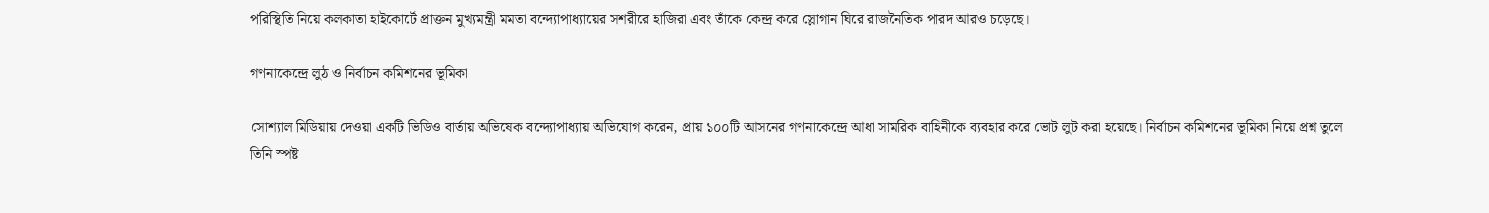পরিস্থিতি নিয়ে কলকাতা হাইকোর্টে প্রাক্তন মুখ্যমন্ত্রী মমতা বন্দ্যোপাধ্যায়ের সশরীরে হাজিরা এবং তাঁকে কেন্দ্র করে স্লোগান ঘিরে রাজনৈতিক পারদ আরও চড়েছে।

গণনাকেন্দ্রে লুঠ ও নির্বাচন কমিশনের ভূমিকা

সোশ্যাল মিডিয়ায় দেওয়া একটি ভিডিও বার্তায় অভিষেক বন্দ্যোপাধ্যায় অভিযোগ করেন, প্রায় ১০০টি আসনের গণনাকেন্দ্রে আধা সামরিক বাহিনীকে ব্যবহার করে ভোট লুট করা হয়েছে। নির্বাচন কমিশনের ভূমিকা নিয়ে প্রশ্ন তুলে তিনি স্পষ্ট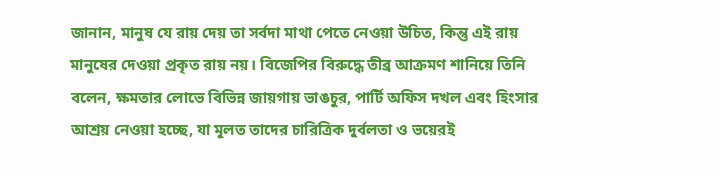জানান, মানুষ যে রায় দেয় তা সর্বদা মাথা পেতে নেওয়া উচিত, কিন্তু এই রায় মানুষের দেওয়া প্রকৃত রায় নয়। বিজেপির বিরুদ্ধে তীব্র আক্রমণ শানিয়ে তিনি বলেন, ক্ষমতার লোভে বিভিন্ন জায়গায় ভাঙচুর, পার্টি অফিস দখল এবং হিংসার আশ্রয় নেওয়া হচ্ছে, যা মূলত তাদের চারিত্রিক দুর্বলতা ও ভয়েরই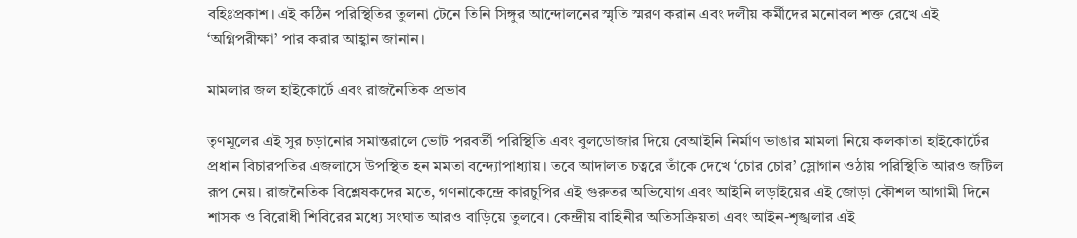বহিঃপ্রকাশ। এই কঠিন পরিস্থিতির তুলনা টেনে তিনি সিঙ্গুর আন্দোলনের স্মৃতি স্মরণ করান এবং দলীয় কর্মীদের মনোবল শক্ত রেখে এই ‘অগ্নিপরীক্ষা’ পার করার আহ্বান জানান।

মামলার জল হাইকোর্টে এবং রাজনৈতিক প্রভাব

তৃণমূলের এই সুর চড়ানোর সমান্তরালে ভোট পরবর্তী পরিস্থিতি এবং বুলডোজার দিয়ে বেআইনি নির্মাণ ভাঙার মামলা নিয়ে কলকাতা হাইকোর্টের প্রধান বিচারপতির এজলাসে উপস্থিত হন মমতা বন্দ্যোপাধ্যায়। তবে আদালত চত্বরে তাঁকে দেখে ‘চোর চোর’ স্লোগান ওঠায় পরিস্থিতি আরও জটিল রূপ নেয়। রাজনৈতিক বিশ্লেষকদের মতে, গণনাকেন্দ্রে কারচুপির এই গুরুতর অভিযোগ এবং আইনি লড়াইয়ের এই জোড়া কৌশল আগামী দিনে শাসক ও বিরোধী শিবিরের মধ্যে সংঘাত আরও বাড়িয়ে তুলবে। কেন্দ্রীয় বাহিনীর অতিসক্রিয়তা এবং আইন-শৃঙ্খলার এই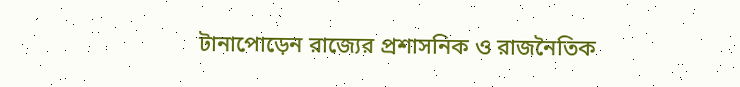টানাপোড়েন রাজ্যের প্রশাসনিক ও রাজনৈতিক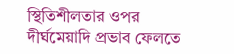স্থিতিশীলতার ওপর দীর্ঘমেয়াদি প্রভাব ফেলতে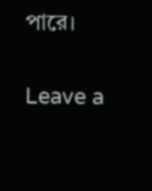পারে।

Leave a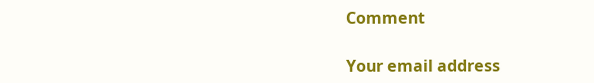Comment

Your email address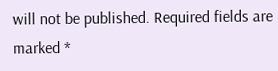will not be published. Required fields are marked *